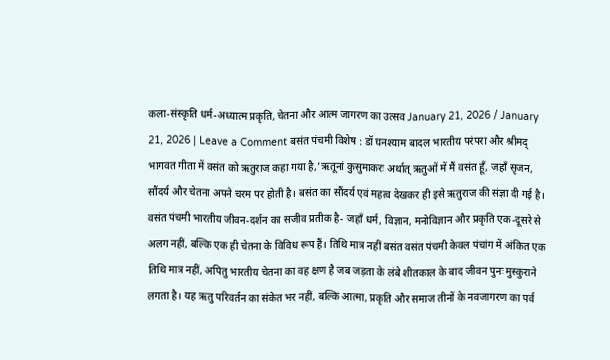कला-संस्कृति धर्म-अध्यात्म प्रकृति, चेतना और आत्म जागरण का उत्सव January 21, 2026 / January 21, 2026 | Leave a Comment बसंत पंचमी विशेष : डॉ घनश्याम बादल भारतीय परंपरा और श्रीमद् भागवत गीता में वसंत को ऋतुराज कहा गया है,’ऋतूनां कुसुमाकरः अर्थात् ऋतुओं में मैं वसंत हूँ, जहाँ सृजन, सौंदर्य और चेतना अपने चरम पर होती है। बसंत का सौंदर्य एवं महत्व देखकर ही इसे ऋतुराज की संज्ञा दी गई है। वसंत पंचमी भारतीय जीवन-दर्शन का सजीव प्रतीक है- जहाँ धर्म, विज्ञान, मनोविज्ञान और प्रकृति एक-दूसरे से अलग नहीं, बल्कि एक ही चेतना के विविध रूप हैं। तिथि मात्र नहीं बसंत वसंत पंचमी केवल पंचांग में अंकित एक तिथि मात्र नहीं, अपितु भारतीय चेतना का वह क्षण है जब जड़ता के लंबे शीतकाल के बाद जीवन पुनः मुस्कुराने लगता है। यह ऋतु परिवर्तन का संकेत भर नहीं, बल्कि आत्मा, प्रकृति और समाज तीनों के नवजागरण का पर्व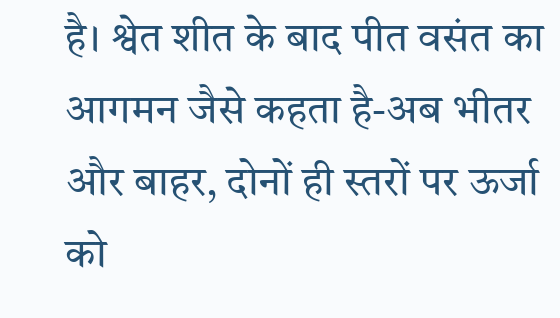है। श्वेत शीत के बाद पीत वसंत का आगमन जैसे कहता है-अब भीतर और बाहर, दोनों ही स्तरों पर ऊर्जा को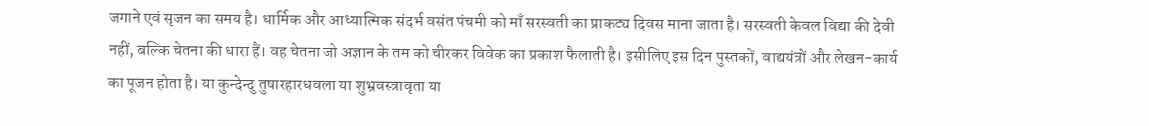जगाने एवं सृजन का समय है। धार्मिक और आध्यात्मिक संदर्भ वसंत पंचमी को माँ सरस्वती का प्राकट्य दिवस माना जाता है। सरस्वती केवल विद्या की देवी नहीं, बल्कि चेतना की धारा हैं। वह चेतना जो अज्ञान के तम को चीरकर विवेक का प्रकाश फैलाती है। इसीलिए इस दिन पुस्तकों, वाद्ययंत्रों और लेखन-कार्य का पूजन होता है। या कुन्देन्दु तुषारहारधवला या शुभ्रवस्त्रावृता या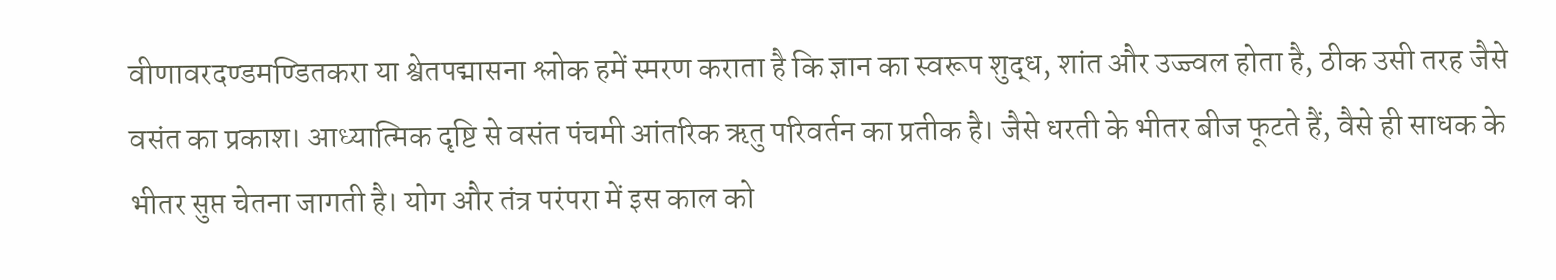वीणावरदण्डमण्डितकरा या श्वेतपद्मासना श्लोक हमें स्मरण कराता है कि ज्ञान का स्वरूप शुद्ध, शांत और उज्ज्वल होता है, ठीक उसी तरह जैसे वसंत का प्रकाश। आध्यात्मिक दृष्टि से वसंत पंचमी आंतरिक ऋतु परिवर्तन का प्रतीक है। जैसे धरती के भीतर बीज फूटते हैं, वैसे ही साधक के भीतर सुप्त चेतना जागती है। योग और तंत्र परंपरा में इस काल को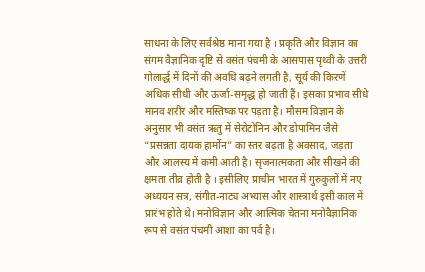साधना के लिए सर्वश्रेष्ठ माना गया है । प्रकृति और विज्ञान का संगम वैज्ञानिक दृष्टि से वसंत पंचमी के आसपास पृथ्वी के उत्तरी गोलार्द्ध में दिनों की अवधि बढ़ने लगती है, सूर्य की किरणें अधिक सीधी और ऊर्जा-समृद्ध हो जाती हैं। इसका प्रभाव सीधे मानव शरीर और मस्तिष्क पर पड़ता है। मौसम विज्ञान के अनुसार भी वसंत ऋतु में सेरोटोनिन और डोपामिन जैसे “प्रसन्नता दायक हार्मोन” का स्तर बढ़ता है अवसाद, जड़ता और आलस्य में कमी आती है। सृजनात्मकता और सीखने की क्षमता तीव्र होती है । इसीलिए प्राचीन भारत में गुरुकुलों में नए अध्ययन सत्र, संगीत-नाट्य अभ्यास और शास्त्रार्थ इसी काल में प्रारंभ होते थे। मनोविज्ञान और आत्मिक चेतना मनोवैज्ञानिक रूप से वसंत पंचमी आशा का पर्व है।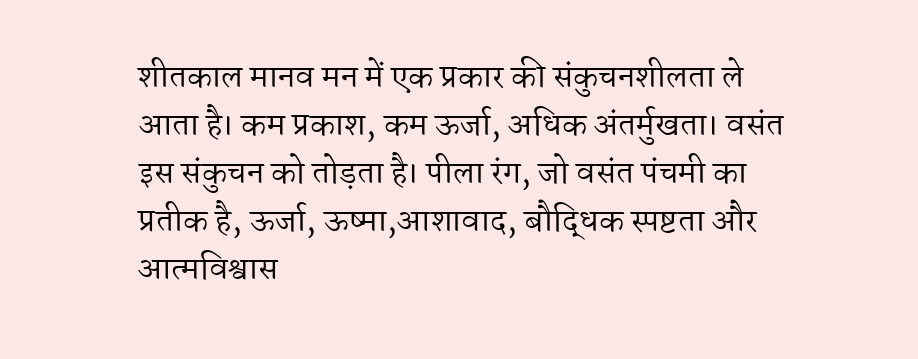शीतकाल मानव मन में एक प्रकार की संकुचनशीलता ले आता है। कम प्रकाश, कम ऊर्जा, अधिक अंतर्मुखता। वसंत इस संकुचन को तोड़ता है। पीला रंग, जो वसंत पंचमी का प्रतीक है, ऊर्जा, ऊष्मा,आशावाद, बौद्धिक स्पष्टता और आत्मविश्वास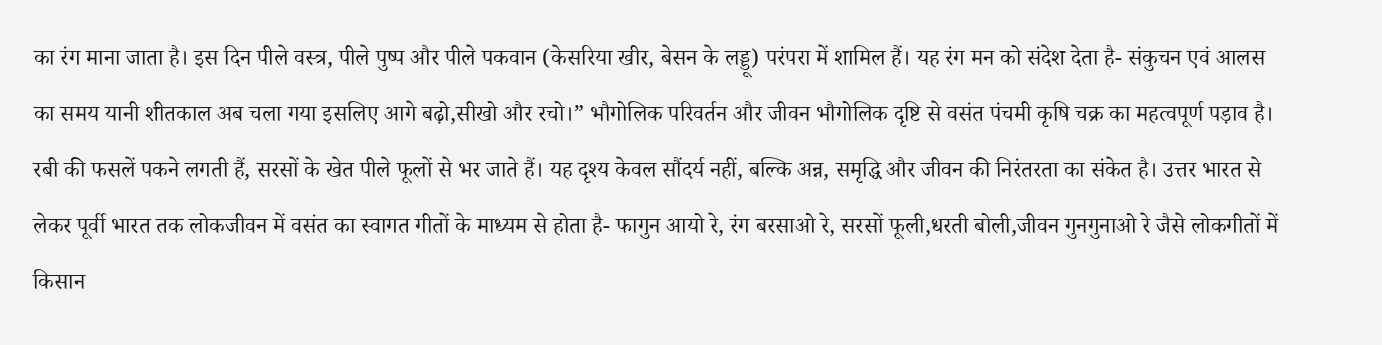का रंग माना जाता है। इस दिन पीले वस्त्र, पीले पुष्प और पीले पकवान (केसरिया खीर, बेसन के लड्डू) परंपरा में शामिल हैं। यह रंग मन को संदेश देता है- संकुचन एवं आलस का समय यानी शीतकाल अब चला गया इसलिए आगे बढ़ो,सीखो और रचो।” भौगोलिक परिवर्तन और जीवन भौगोलिक दृष्टि से वसंत पंचमी कृषि चक्र का महत्वपूर्ण पड़ाव है। रबी की फसलें पकने लगती हैं, सरसों के खेत पीले फूलों से भर जाते हैं। यह दृश्य केवल सौंदर्य नहीं, बल्कि अन्न, समृद्धि और जीवन की निरंतरता का संकेत है। उत्तर भारत से लेकर पूर्वी भारत तक लोकजीवन में वसंत का स्वागत गीतों के माध्यम से होता है- फागुन आयो रे, रंग बरसाओ रे, सरसों फूली,धरती बोली,जीवन गुनगुनाओ रे जैसे लोकगीतों में किसान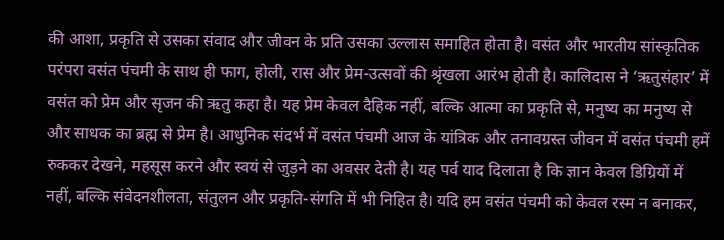की आशा, प्रकृति से उसका संवाद और जीवन के प्रति उसका उल्लास समाहित होता है। वसंत और भारतीय सांस्कृतिक परंपरा वसंत पंचमी के साथ ही फाग, होली, रास और प्रेम-उत्सवों की श्रृंखला आरंभ होती है। कालिदास ने ‘ऋतुसंहार’ में वसंत को प्रेम और सृजन की ऋतु कहा है। यह प्रेम केवल दैहिक नहीं, बल्कि आत्मा का प्रकृति से, मनुष्य का मनुष्य से और साधक का ब्रह्म से प्रेम है। आधुनिक संदर्भ में वसंत पंचमी आज के यांत्रिक और तनावग्रस्त जीवन में वसंत पंचमी हमें रुककर देखने, महसूस करने और स्वयं से जुड़ने का अवसर देती है। यह पर्व याद दिलाता है कि ज्ञान केवल डिग्रियों में नहीं, बल्कि संवेदनशीलता, संतुलन और प्रकृति-संगति में भी निहित है। यदि हम वसंत पंचमी को केवल रस्म न बनाकर,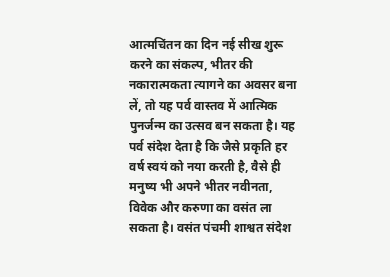आत्मचिंतन का दिन नई सीख शुरू करने का संकल्प, भीतर की नकारात्मकता त्यागने का अवसर बना लें, तो यह पर्व वास्तव में आत्मिक पुनर्जन्म का उत्सव बन सकता है। यह पर्व संदेश देता है कि जैसे प्रकृति हर वर्ष स्वयं को नया करती है, वैसे ही मनुष्य भी अपने भीतर नवीनता, विवेक और करुणा का वसंत ला सकता है। वसंत पंचमी शाश्वत संदेश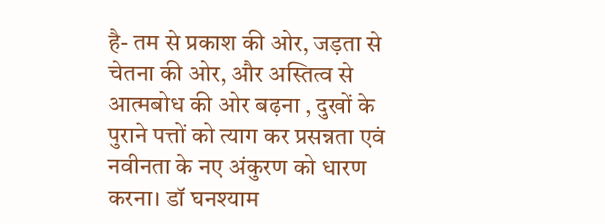है- तम से प्रकाश की ओर, जड़ता से चेतना की ओर, और अस्तित्व से आत्मबोध की ओर बढ़ना , दुखों के पुराने पत्तों को त्याग कर प्रसन्नता एवं नवीनता के नए अंकुरण को धारण करना। डॉ घनश्याम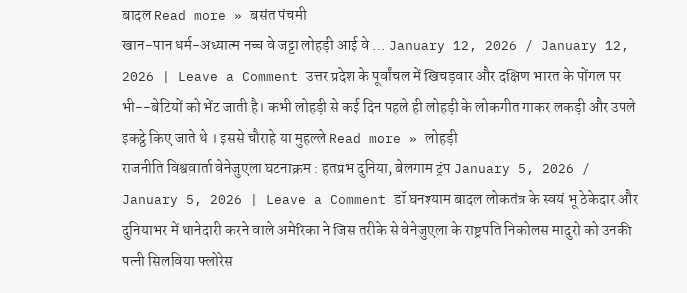बादल Read more » बसंत पंचमी
खान-पान धर्म-अध्यात्म नच्च वे जट्टा लोहड़ी आई वे … January 12, 2026 / January 12, 2026 | Leave a Comment उत्तर प्रदेश के पूर्वांचल में खिचड़वार और दक्षिण भारत के पोंगल पर भी--बेटियों को भेंट जाती है। कभी लोहड़ी से कई दिन पहले ही लोहड़ी के लोकगीत गाकर लकड़ी और उपले इकट्ठे किए जाते थे । इससे चौराहे या मुहल्ले Read more » लोहड़ी
राजनीति विश्ववार्ता वेनेजुएला घटनाक्रम : हतप्रभ दुनिया, बेलगाम ट्रंप January 5, 2026 / January 5, 2026 | Leave a Comment डॉ घनश्याम बादल लोकतंत्र के स्वयं भू ठेकेदार और दुनियाभर में थानेदारी करने वाले अमेरिका ने जिस तरीके से वेनेजुएला के राष्ट्रपति निकोलस मादुरो को उनकी पत्नी सिलविया फ्लोरेस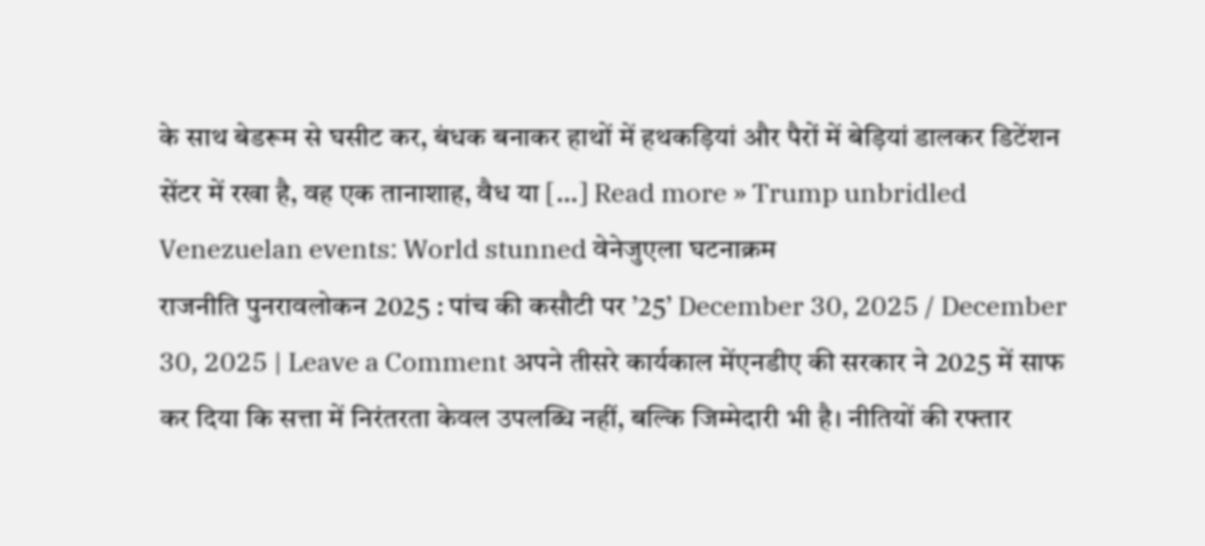के साथ बेडरूम से घसीट कर, बंधक बनाकर हाथों में हथकड़ियां और पैरों में बेड़ियां डालकर डिटेंशन सेंटर में रखा है, वह एक तानाशाह, वैध या […] Read more » Trump unbridled Venezuelan events: World stunned वेनेजुएला घटनाक्रम
राजनीति पुनरावलोकन 2025 : पांच की कसौटी पर ’25’ December 30, 2025 / December 30, 2025 | Leave a Comment अपने तीसरे कार्यकाल मेंएनडीए की सरकार ने 2025 में साफ कर दिया कि सत्ता में निरंतरता केवल उपलब्धि नहीं, बल्कि जिम्मेदारी भी है। नीतियों की रफ्तार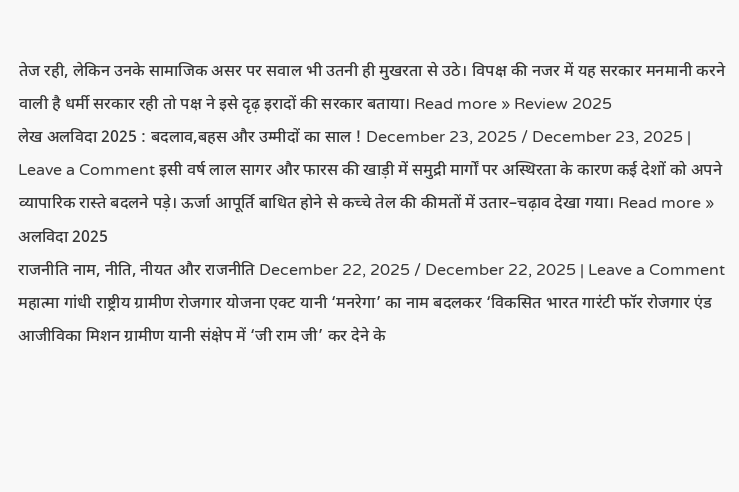तेज रही, लेकिन उनके सामाजिक असर पर सवाल भी उतनी ही मुखरता से उठे। विपक्ष की नजर में यह सरकार मनमानी करने वाली है धर्मी सरकार रही तो पक्ष ने इसे दृढ़ इरादों की सरकार बताया। Read more » Review 2025
लेख अलविदा 2025 : बदलाव,बहस और उम्मीदों का साल ! December 23, 2025 / December 23, 2025 | Leave a Comment इसी वर्ष लाल सागर और फारस की खाड़ी में समुद्री मार्गों पर अस्थिरता के कारण कई देशों को अपने व्यापारिक रास्ते बदलने पड़े। ऊर्जा आपूर्ति बाधित होने से कच्चे तेल की कीमतों में उतार–चढ़ाव देखा गया। Read more » अलविदा 2025
राजनीति नाम, नीति, नीयत और राजनीति December 22, 2025 / December 22, 2025 | Leave a Comment महात्मा गांधी राष्ट्रीय ग्रामीण रोजगार योजना एक्ट यानी ‘मनरेगा’ का नाम बदलकर ‘विकसित भारत गारंटी फॉर रोजगार एंड आजीविका मिशन ग्रामीण यानी संक्षेप में ‘जी राम जी’ कर देने के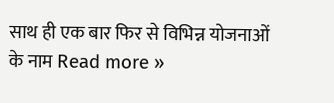साथ ही एक बार फिर से विभिन्न योजनाओं के नाम Read more »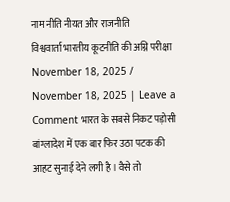नाम नीति नीयत और राजनीति
विश्ववार्ता भारतीय कूटनीति की अग्नि परीक्षा November 18, 2025 / November 18, 2025 | Leave a Comment भारत के सबसे निकट पड़ोसी बांग्लादेश में एक बार फिर उठा पटक की आहट सुनाई देने लगी है । वैसे तो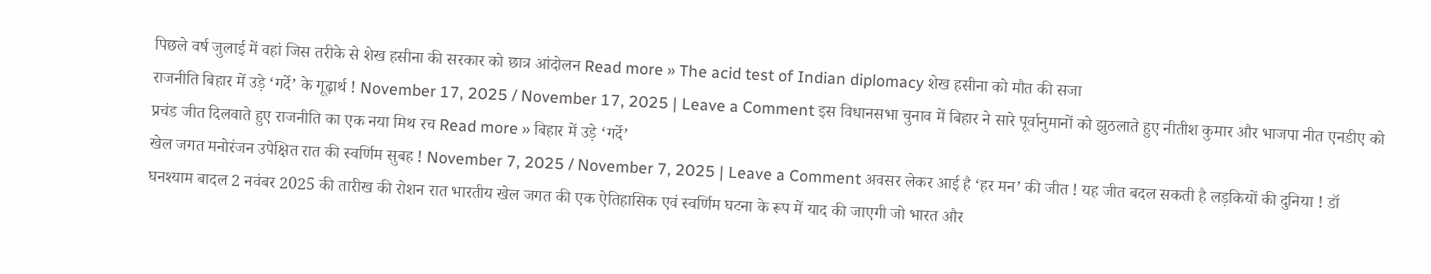पिछले वर्ष जुलाई में वहां जिस तरीके से शेख हसीना की सरकार को छात्र आंदोलन Read more » The acid test of Indian diplomacy शेख हसीना को मौत की सजा
राजनीति बिहार में उड़े ‘गर्दे’ के गूढ़ार्थ ! November 17, 2025 / November 17, 2025 | Leave a Comment इस विधानसभा चुनाव में बिहार ने सारे पूर्वानुमानों को झुठलाते हुए नीतीश कुमार और भाजपा नीत एनडीए को प्रचंड जीत दिलवाते हुए राजनीति का एक नया मिथ रच Read more » बिहार में उड़े ‘गर्दे’
खेल जगत मनोरंजन उपेक्षित रात की स्वर्णिम सुबह ! November 7, 2025 / November 7, 2025 | Leave a Comment अवसर लेकर आई है ‘हर मन’ की जीत ! यह जीत बदल सकती है लड़कियों की दुनिया ! डॉ घनश्याम बादल 2 नवंबर 2025 की तारीख की रोशन रात भारतीय खेल जगत की एक ऐतिहासिक एवं स्वर्णिम घटना के रूप में याद की जाएगी जो भारत और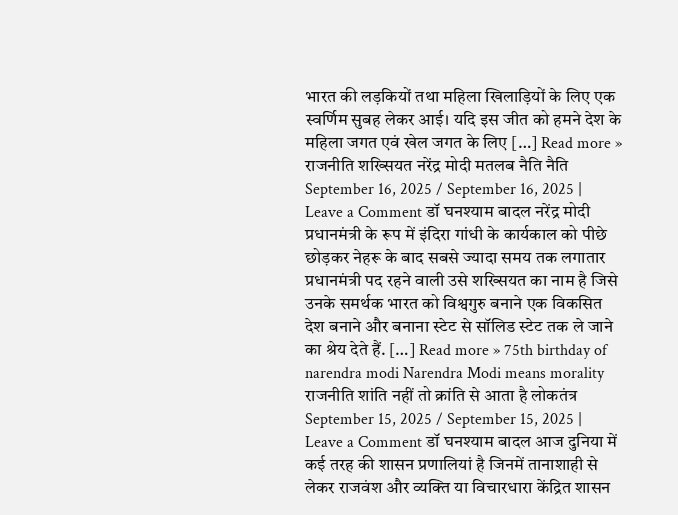भारत की लड़कियों तथा महिला खिलाड़ियों के लिए एक स्वर्णिम सुबह लेकर आई। यदि इस जीत को हमने देश के महिला जगत एवं खेल जगत के लिए […] Read more »
राजनीति शख्सियत नरेंद्र मोदी मतलब नैति नैति September 16, 2025 / September 16, 2025 | Leave a Comment डॉ घनश्याम बादल नरेंद्र मोदी प्रधानमंत्री के रूप में इंदिरा गांधी के कार्यकाल को पीछे छोड़कर नेहरू के बाद सबसे ज्यादा समय तक लगातार प्रधानमंत्री पद रहने वाली उसे शख्सियत का नाम है जिसे उनके समर्थक भारत को विश्वगुरु बनाने एक विकसित देश बनाने और बनाना स्टेट से सॉलिड स्टेट तक ले जाने का श्रेय देते हैं. […] Read more » 75th birthday of narendra modi Narendra Modi means morality
राजनीति शांति नहीं तो क्रांति से आता है लोकतंत्र September 15, 2025 / September 15, 2025 | Leave a Comment डॉ घनश्याम बादल आज दुनिया में कई तरह की शासन प्रणालियां है जिनमें तानाशाही से लेकर राजवंश और व्यक्ति या विचारधारा केंद्रित शासन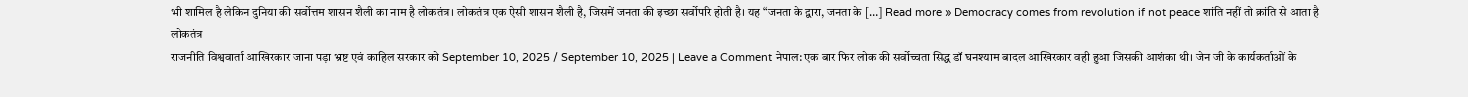भी शामिल है लेकिन दुनिया की सर्वोत्तम शासन शैली का नाम है लोकतंत्र। लोकतंत्र एक ऐसी शासन शैली है, जिसमें जनता की इच्छा सर्वोपरि होती है। यह “जनता के द्वारा, जनता के […] Read more » Democracy comes from revolution if not peace शांति नहीं तो क्रांति से आता है लोकतंत्र
राजनीति विश्ववार्ता आखिरकार जाना पड़ा भ्रष्ट एवं काहिल सरकार को September 10, 2025 / September 10, 2025 | Leave a Comment नेपाल: एक बार फिर लोक की सर्वोच्चता सिद्ध डॉ घनश्याम बादल आखिरकार वही हुआ जिसकी आशंका थी। जेन जी के कार्यकर्ताओं के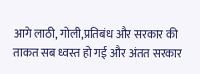आगे लाठी, गोली,प्रतिबंध और सरकार की ताकत सब ध्वस्त हो गई और अंतत सरकार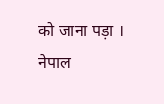को जाना पड़ा । नेपाल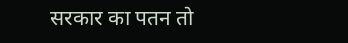सरकार का पतन तो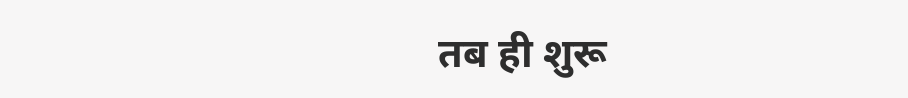तब ही शुरू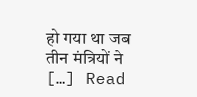हो गया था जब तीन मंत्रियों ने […] Read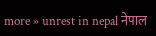more » unrest in nepal नेपाल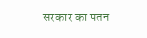सरकार का पतन